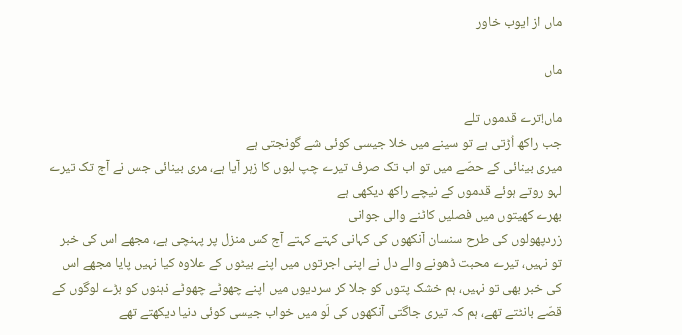ماں از ایوب خاور

ماں

ماں!ترے قدموں تلے
جب راکھ اُڑتی ہے تو سینے میں خلا جیسی کوئی شے گونجتی ہے
میری بینائی کے حصّے میں تو اب تک صرف تیرے چپ لبوں کا زہر آیا ہے، مری بینائی جس نے آج تک تیرے
لہو روتے ہوئے قدموں کے نیچے راکھ دیکھی ہے
بھرے کھیتوں میں فصلیں کاٹنے والی جوانی
زردپھولوں کی طرح سنسان آنکھوں کی کہانی کہتے کہتے آج کس منزل پر پہنچی ہے، مجھے اس کی خبر تو نہیں، تیرے محبت ڈھونے والے دل نے اپنی اجرتوں میں اپنے بیٹوں کے علاوہ کیا نہیں پایا مجھے اس کی خبر بھی تو نہیں، ہم خشک پتوں کو جلا کر سردیوں میں اپنے چھوٹے چھوٹے ذہنوں کو بڑے لوگوں کے قصّے بانٹتے تھے، ہم کہ تیری جاگتی آنکھوں کی لَو میں خواب جیسی کوئی دنیا دیکھتے تھے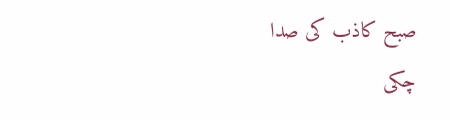صبح کاذب کی صدا
چکی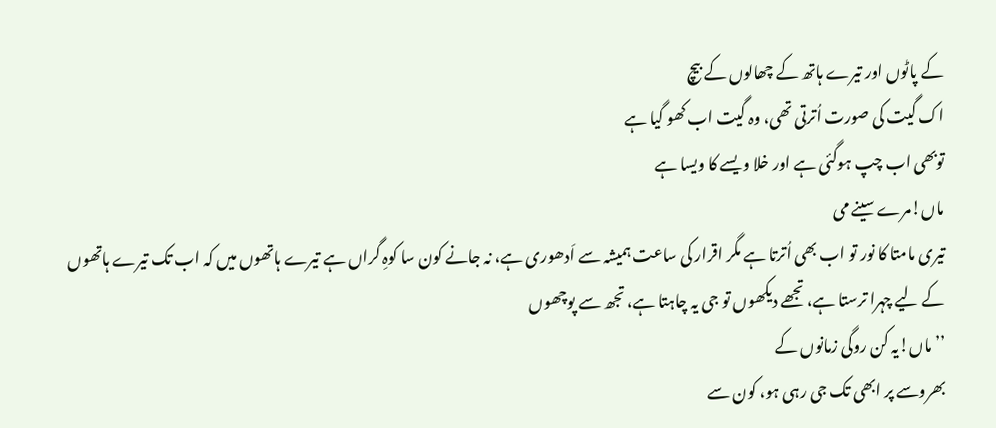کے پاٹوں اور تیرے ہاتھ کے چھالوں کے بیچ
اک گیت کی صورت اُترتی تھی، وہ گیت اب کھو گیا ہے
توبھی اب چپ ہوگئی ہے اور خلا ویسے کا ویسا ہے
ماں!مرے سینے می
تیری مامتا کا نور تو اب بھی اُترتا ہے مگر اقرار کی ساعت ہمیشہ سے اَدھوری ہے، نہ جانے کون سا کوہِ گراں ہے تیرے ہاتھوں میں کہ اب تک تیرے ہاتھوں کے لیے چہرا ترستا ہے، تجھے دیکھوں تو جی یہ چاہتا ہے، تجھ سے پوچھوں
’’ماں!یہ کن روگی زمانوں کے
بھروسے پر ابھی تک جی رہی ہو، کون سے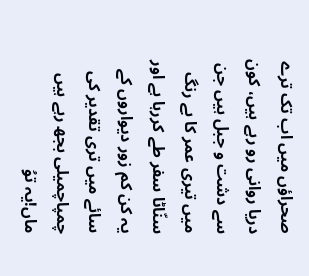صحراؤں میں اب تک ترے دریا روانی رو رہے ہیں، کون سے دشت و جبل ہیں جن میں تیری عمر کا بے رنگ سنّاٹا سفر طے کررہا ہے اور یہ کن کم زور دیواروں کے سائے میں تری تقدیر کی
چمپاچمیلی بجھ رہے ہیں
ماں!یہ توُ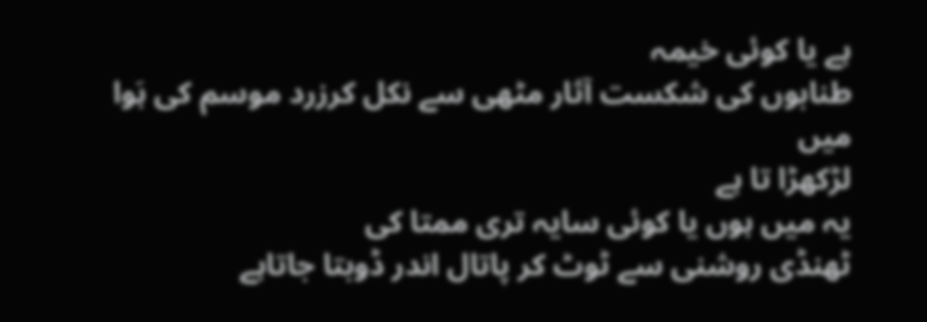ہے یا کوئی خیمہ
طنابوں کی شکست آثار مٹھی سے نکل کرزرد موسم کی ہَوا میں
لڑکھڑا تا ہے
یہ میں ہوں یا کوئی سایہ تری ممتا کی
ٹھنڈی روشنی سے ٹوٹ کر پاتال اندر ڈوبتا جاتاہے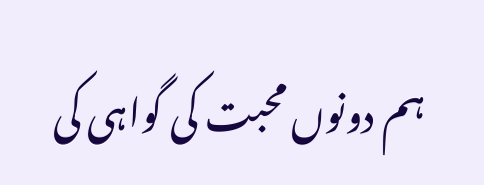ہم دونوں محبت کی گواہی کی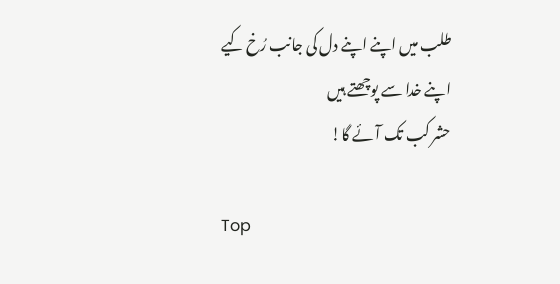طلب میں اپنے اپنے دل کی جانب رُخ کیے اپنے خدا سے پوچھتے ہیں
حشر کب تک آئے گا!

Top